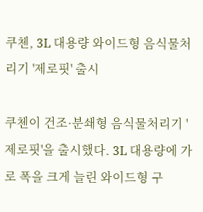쿠첸, 3L 대용량 와이드형 음식물처리기 '제로핏' 출시

쿠첸이 건조·분쇄형 음식물처리기 '제로핏'을 출시했다. 3L 대용량에 가로 폭을 크게 늘린 와이드형 구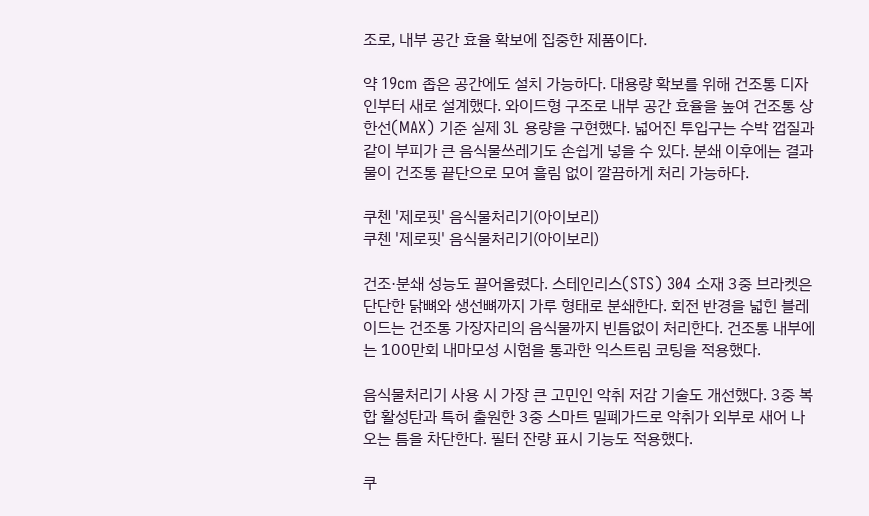조로, 내부 공간 효율 확보에 집중한 제품이다.

약 19cm 좁은 공간에도 설치 가능하다. 대용량 확보를 위해 건조통 디자인부터 새로 설계했다. 와이드형 구조로 내부 공간 효율을 높여 건조통 상한선(MAX) 기준 실제 3L 용량을 구현했다. 넓어진 투입구는 수박 껍질과 같이 부피가 큰 음식물쓰레기도 손쉽게 넣을 수 있다. 분쇄 이후에는 결과물이 건조통 끝단으로 모여 흘림 없이 깔끔하게 처리 가능하다.

쿠첸 '제로핏' 음식물처리기(아이보리)
쿠첸 '제로핏' 음식물처리기(아이보리)

건조·분쇄 성능도 끌어올렸다. 스테인리스(STS) 304 소재 3중 브라켓은 단단한 닭뼈와 생선뼈까지 가루 형태로 분쇄한다. 회전 반경을 넓힌 블레이드는 건조통 가장자리의 음식물까지 빈틈없이 처리한다. 건조통 내부에는 100만회 내마모성 시험을 통과한 익스트림 코팅을 적용했다.

음식물처리기 사용 시 가장 큰 고민인 악취 저감 기술도 개선했다. 3중 복합 활성탄과 특허 출원한 3중 스마트 밀폐가드로 악취가 외부로 새어 나오는 틈을 차단한다. 필터 잔량 표시 기능도 적용했다.

쿠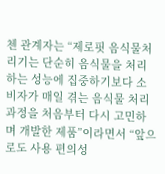첸 관계자는 “제로핏 음식물처리기는 단순히 음식물을 처리하는 성능에 집중하기보다 소비자가 매일 겪는 음식물 처리 과정을 처음부터 다시 고민하며 개발한 제품”이라면서 “앞으로도 사용 편의성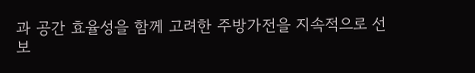과 공간 효율성을 함께 고려한 주방가전을 지속적으로 선보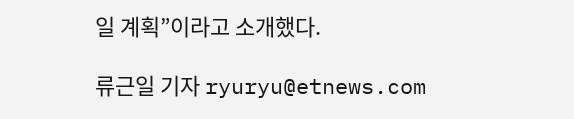일 계획”이라고 소개했다.

류근일 기자 ryuryu@etnews.com